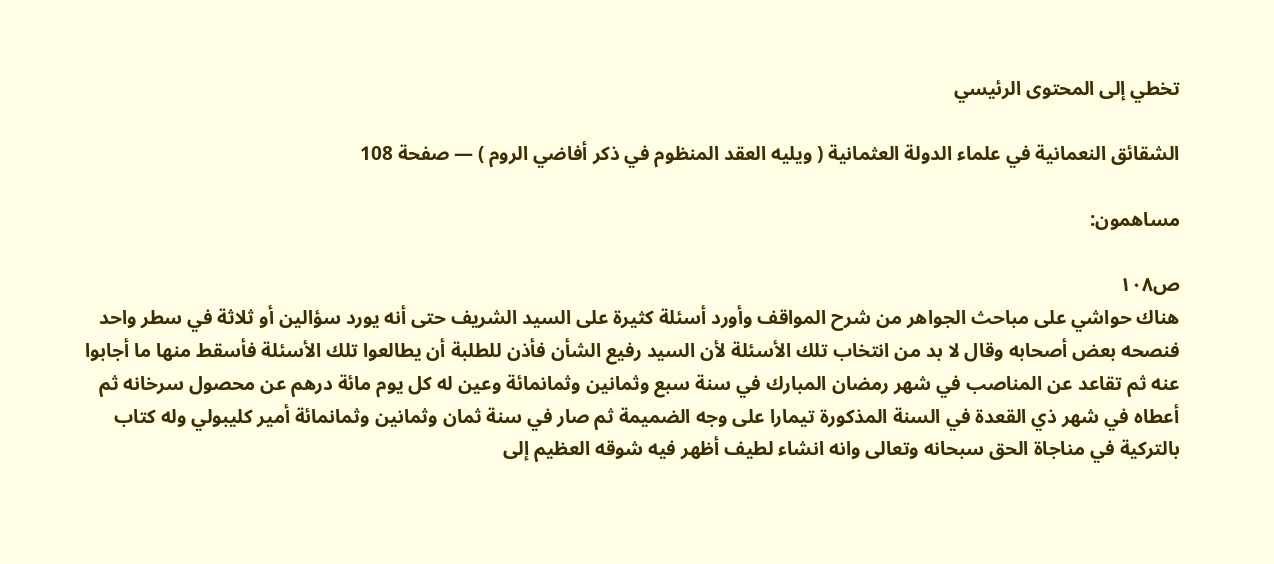تخطي إلى المحتوى الرئيسي

الشقائق النعمانية في علماء الدولة العثمانية ( ويليه العقد المنظوم في ذكر أفاضي الروم ) — صفحة 108

مساهمون:

ص١٠٨
هناك حواشي على مباحث الجواهر من شرح المواقف وأورد أسئلة كثيرة على السيد الشريف حتى أنه يورد سؤالين أو ثلاثة في سطر واحد فنصحه بعض أصحابه وقال لا بد من انتخاب تلك الأسئلة لأن السيد رفيع الشأن فأذن للطلبة أن يطالعوا تلك الأسئلة فأسقط منها ما أجابوا عنه ثم تقاعد عن المناصب في شهر رمضان المبارك في سنة سبع وثمانين وثمانمائة وعين له كل يوم مائة درهم عن محصول سرخانه ثم أعطاه في شهر ذي القعدة في السنة المذكورة تيمارا على وجه الضميمة ثم صار في سنة ثمان وثمانين وثمانمائة أمير كليبولي وله كتاب بالتركية في مناجاة الحق سبحانه وتعالى وانه انشاء لطيف أظهر فيه شوقه العظيم إلى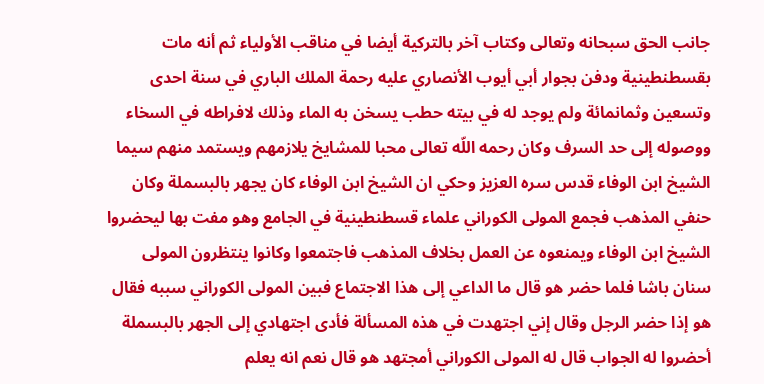جانب الحق سبحانه وتعالى وكتاب آخر بالتركية أيضا في مناقب الأولياء ثم أنه مات بقسطنطينية ودفن بجوار أبي أيوب الأنصاري عليه رحمة الملك الباري في سنة احدى وتسعين وثمانمائة ولم يوجد له في بيته حطب يسخن به الماء وذلك لافراطه في السخاء ووصوله إلى حد السرف وكان رحمه اللّه تعالى محبا للمشايخ يلازمهم ويستمد منهم سيما الشيخ ابن الوفاء قدس سره العزيز وحكي ان الشيخ ابن الوفاء كان يجهر بالبسملة وكان حنفي المذهب فجمع المولى الكوراني علماء قسطنطينية في الجامع وهو مفت بها ليحضروا الشيخ ابن الوفاء ويمنعوه عن العمل بخلاف المذهب فاجتمعوا وكانوا ينتظرون المولى سنان باشا فلما حضر هو قال ما الداعي إلى هذا الاجتماع فبين المولى الكوراني سببه فقال هو إذا حضر الرجل وقال إني اجتهدت في هذه المسألة فأدى اجتهادي إلى الجهر بالبسملة أحضروا له الجواب قال له المولى الكوراني أمجتهد هو قال نعم انه يعلم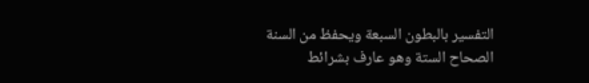التفسير بالبطون السبعة ويحفظ من السنة الصحاح الستة وهو عارف بشرائط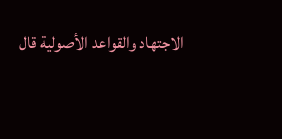الاجتهاد والقواعد الأصولية قال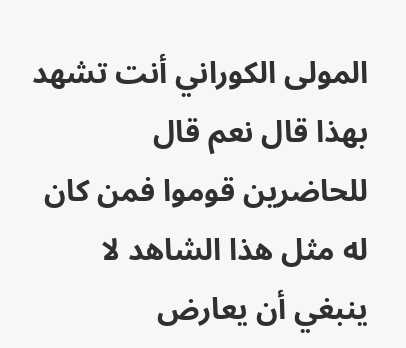المولى الكوراني أنت تشهد بهذا قال نعم قال للحاضرين قوموا فمن كان له مثل هذا الشاهد لا ينبغي أن يعارض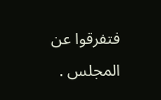فتفرقوا عن المجلس .